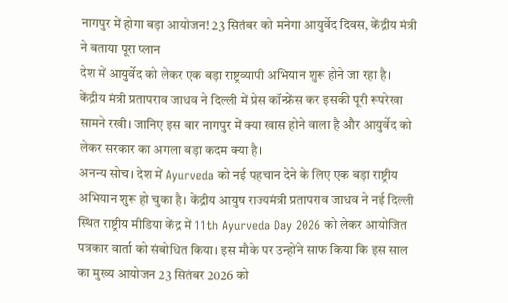नागपुर में होगा बड़ा आयोजन! 23 सितंबर को मनेगा आयुर्वेद दिवस, केंद्रीय मंत्री ने बताया पूरा प्लान
देश में आयुर्वेद को लेकर एक बड़ा राष्ट्रव्यापी अभियान शुरू होने जा रहा है। केंद्रीय मंत्री प्रतापराव जाधव ने दिल्ली में प्रेस कॉन्फ्रेंस कर इसकी पूरी रूपरेखा सामने रखी। जानिए इस बार नागपुर में क्या खास होने वाला है और आयुर्वेद को लेकर सरकार का अगला बड़ा कदम क्या है।
अनन्य सोच। देश में Ayurveda को नई पहचान देने के लिए एक बड़ा राष्ट्रीय अभियान शुरू हो चुका है। केंद्रीय आयुष राज्यमंत्री प्रतापराव जाधव ने नई दिल्ली स्थित राष्ट्रीय मीडिया केंद्र में 11th Ayurveda Day 2026 को लेकर आयोजित पत्रकार वार्ता को संबोधित किया। इस मौके पर उन्होंने साफ किया कि इस साल का मुख्य आयोजन 23 सितंबर 2026 को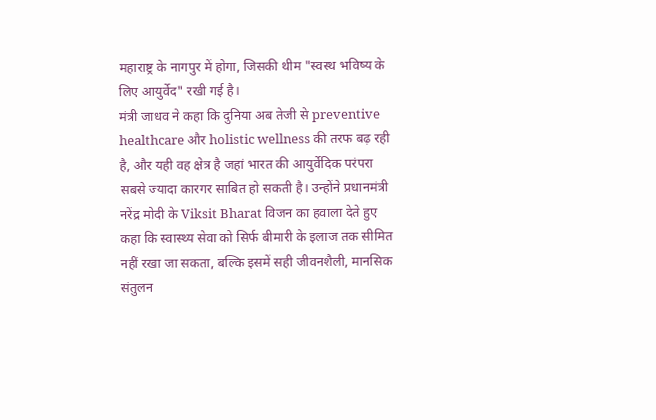महाराष्ट्र के नागपुर में होगा, जिसकी थीम "स्वस्थ भविष्य के लिए आयुर्वेद" रखी गई है।
मंत्री जाधव ने कहा कि दुनिया अब तेजी से preventive healthcare और holistic wellness की तरफ बढ़ रही है, और यही वह क्षेत्र है जहां भारत की आयुर्वेदिक परंपरा सबसे ज्यादा कारगर साबित हो सकती है। उन्होंने प्रधानमंत्री नरेंद्र मोदी के Viksit Bharat विजन का हवाला देते हुए कहा कि स्वास्थ्य सेवा को सिर्फ बीमारी के इलाज तक सीमित नहीं रखा जा सकता, बल्कि इसमें सही जीवनशैली, मानसिक संतुलन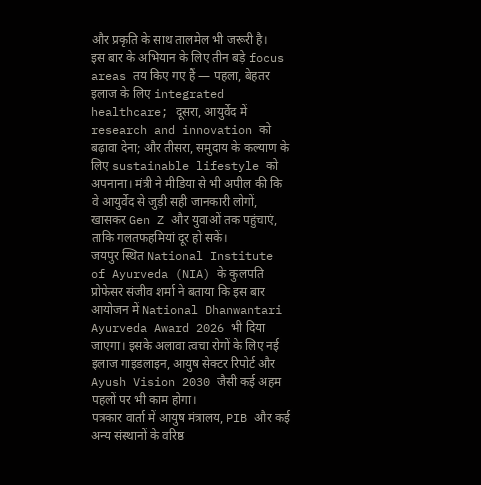और प्रकृति के साथ तालमेल भी जरूरी है।
इस बार के अभियान के लिए तीन बड़े focus areas तय किए गए हैं — पहला, बेहतर इलाज के लिए integrated healthcare; दूसरा, आयुर्वेद में research and innovation को बढ़ावा देना; और तीसरा, समुदाय के कल्याण के लिए sustainable lifestyle को अपनाना। मंत्री ने मीडिया से भी अपील की कि वे आयुर्वेद से जुड़ी सही जानकारी लोगों, खासकर Gen Z और युवाओं तक पहुंचाएं, ताकि गलतफहमियां दूर हो सकें।
जयपुर स्थित National Institute of Ayurveda (NIA) के कुलपति प्रोफेसर संजीव शर्मा ने बताया कि इस बार आयोजन में National Dhanwantari Ayurveda Award 2026 भी दिया जाएगा। इसके अलावा त्वचा रोगों के लिए नई इलाज गाइडलाइन, आयुष सेक्टर रिपोर्ट और Ayush Vision 2030 जैसी कई अहम पहलों पर भी काम होगा।
पत्रकार वार्ता में आयुष मंत्रालय, PIB और कई अन्य संस्थानों के वरिष्ठ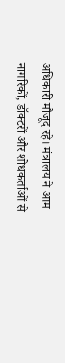अधिकारी मौजूद रहे। मंत्रालय ने आम नागरिकों, डॉक्टरों और शोधकर्ताओं से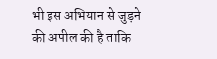भी इस अभियान से जुड़ने की अपील की है ताकि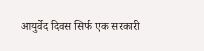आयुर्वेद दिवस सिर्फ एक सरकारी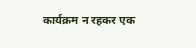कार्यक्रम न रहकर एक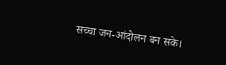सच्चा जन-आंदोलन बन सके।